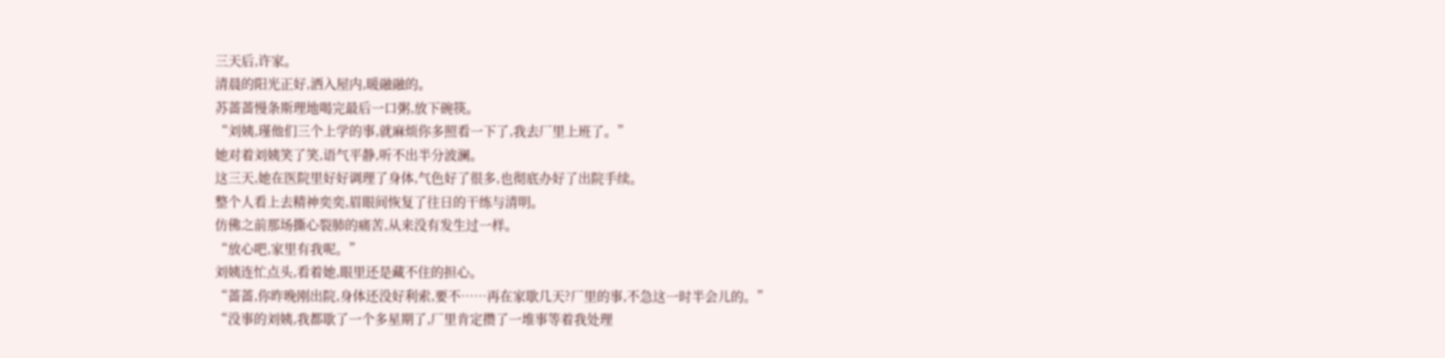三天后,许家。
清晨的阳光正好,洒入屋内,暖融融的。
苏蔷蔷慢条斯理地喝完最后一口粥,放下碗筷。
“刘姨,瑾他们三个上学的事,就麻烦你多照看一下了,我去厂里上班了。”
她对着刘姨笑了笑,语气平静,听不出半分波澜。
这三天,她在医院里好好调理了身体,气色好了很多,也彻底办好了出院手续。
整个人看上去精神奕奕,眉眼间恢复了往日的干练与清明。
仿佛之前那场撕心裂肺的痛苦,从来没有发生过一样。
“放心吧,家里有我呢。”
刘姨连忙点头,看着她,眼里还是藏不住的担心。
“蔷蔷,你昨晚刚出院,身体还没好利索,要不……再在家歇几天?厂里的事,不急这一时半会儿的。”
“没事的刘姨,我都歇了一个多星期了,厂里肯定攒了一堆事等着我处理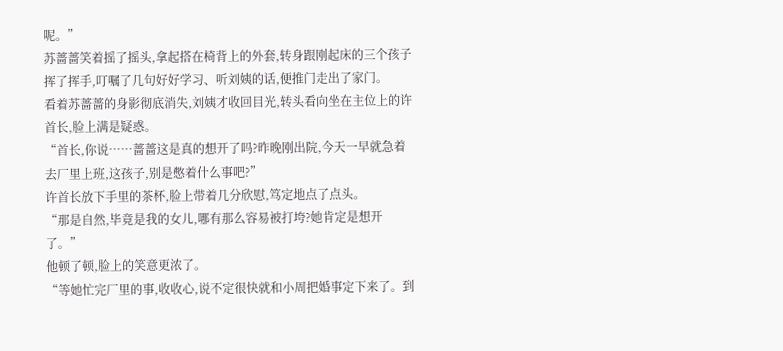呢。”
苏蔷蔷笑着摇了摇头,拿起搭在椅背上的外套,转身跟刚起床的三个孩子挥了挥手,叮嘱了几句好好学习、听刘姨的话,便推门走出了家门。
看着苏蔷蔷的身影彻底消失,刘姨才收回目光,转头看向坐在主位上的许首长,脸上满是疑惑。
“首长,你说……蔷蔷这是真的想开了吗?昨晚刚出院,今天一早就急着去厂里上班,这孩子,别是憋着什么事吧?”
许首长放下手里的茶杯,脸上带着几分欣慰,笃定地点了点头。
“那是自然,毕竟是我的女儿,哪有那么容易被打垮?她肯定是想开了。”
他顿了顿,脸上的笑意更浓了。
“等她忙完厂里的事,收收心,说不定很快就和小周把婚事定下来了。到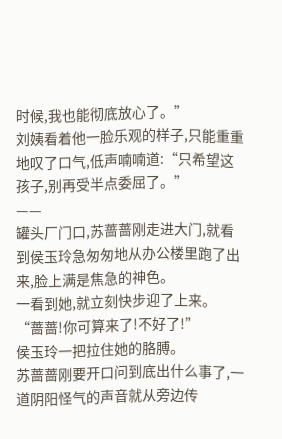时候,我也能彻底放心了。”
刘姨看着他一脸乐观的样子,只能重重地叹了口气,低声喃喃道:“只希望这孩子,别再受半点委屈了。”
——
罐头厂门口,苏蔷蔷刚走进大门,就看到侯玉玲急匆匆地从办公楼里跑了出来,脸上满是焦急的神色。
一看到她,就立刻快步迎了上来。
“蔷蔷!你可算来了!不好了!”
侯玉玲一把拉住她的胳膊。
苏蔷蔷刚要开口问到底出什么事了,一道阴阳怪气的声音就从旁边传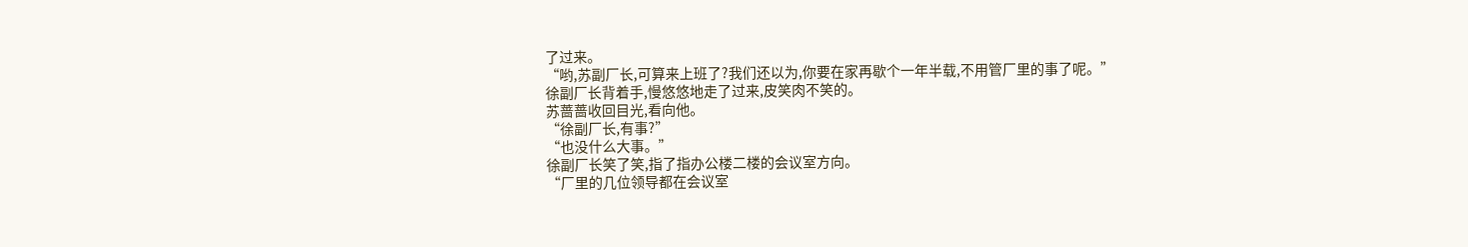了过来。
“哟,苏副厂长,可算来上班了?我们还以为,你要在家再歇个一年半载,不用管厂里的事了呢。”
徐副厂长背着手,慢悠悠地走了过来,皮笑肉不笑的。
苏蔷蔷收回目光,看向他。
“徐副厂长,有事?”
“也没什么大事。”
徐副厂长笑了笑,指了指办公楼二楼的会议室方向。
“厂里的几位领导都在会议室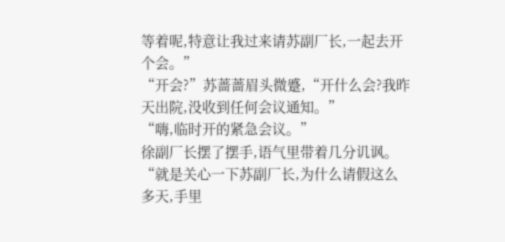等着呢,特意让我过来请苏副厂长,一起去开个会。”
“开会?”苏蔷蔷眉头微蹙,“开什么会?我昨天出院,没收到任何会议通知。”
“嗨,临时开的紧急会议。”
徐副厂长摆了摆手,语气里带着几分讥讽。
“就是关心一下苏副厂长,为什么请假这么多天,手里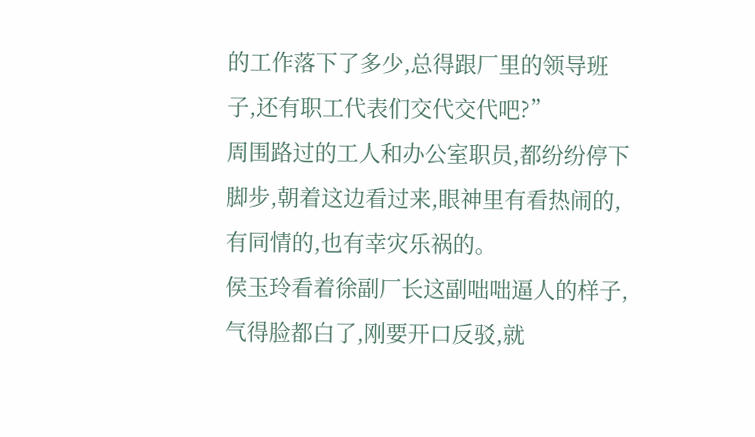的工作落下了多少,总得跟厂里的领导班子,还有职工代表们交代交代吧?”
周围路过的工人和办公室职员,都纷纷停下脚步,朝着这边看过来,眼神里有看热闹的,有同情的,也有幸灾乐祸的。
侯玉玲看着徐副厂长这副咄咄逼人的样子,气得脸都白了,刚要开口反驳,就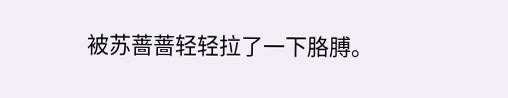被苏蔷蔷轻轻拉了一下胳膊。